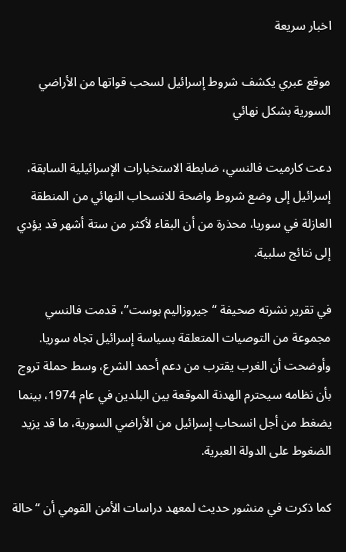اخبار سريعة

موقع عبري يكشف شروط إسرائيل لسحب قواتها من الأراضي السورية بشكل نهائي

دعت كارميت فالنسي، ضابطة الاستخبارات الإسرائيلية السابقة، إسرائيل إلى وضع شروط واضحة للانسحاب النهائي من المنطقة العازلة في سوريا، محذرة من أن البقاء لأكثر من ستة أشهر قد يؤدي إلى نتائج سلبية.

في تقرير نشرته صحيفة “جيروزاليم بوست”، قدمت فالنسي مجموعة من التوصيات المتعلقة بسياسة إسرائيل تجاه سوريا. وأوضحت أن الغرب يقترب من دعم أحمد الشرع، وسط حملة تروج بأن نظامه سيحترم الهدنة الموقعة بين البلدين في عام 1974، بينما يضغط من أجل انسحاب إسرائيل من الأراضي السورية، ما قد يزيد الضغوط على الدولة العبرية.

كما ذكرت في منشور حديث لمعهد دراسات الأمن القومي أن “حالة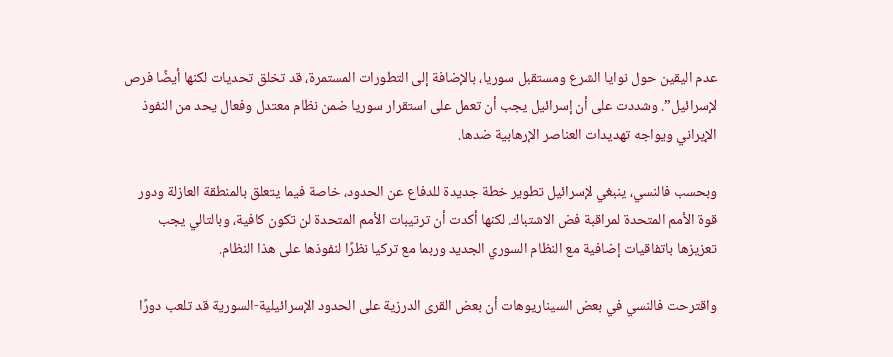عدم اليقين حول نوايا الشرع ومستقبل سوريا، بالإضافة إلى التطورات المستمرة، قد تخلق تحديات لكنها أيضًا فرص لإسرائيل”. وشددت على أن إسرائيل يجب أن تعمل على استقرار سوريا ضمن نظام معتدل وفعال يحد من النفوذ الإيراني ويواجه تهديدات العناصر الإرهابية ضدها.

وبحسب فالنسي، ينبغي لإسرائيل تطوير خطة جديدة للدفاع عن الحدود، خاصة فيما يتعلق بالمنطقة العازلة ودور قوة الأمم المتحدة لمراقبة فض الاشتباك. لكنها أكدت أن ترتيبات الأمم المتحدة لن تكون كافية، وبالتالي يجب تعزيزها باتفاقيات إضافية مع النظام السوري الجديد وربما مع تركيا نظرًا لنفوذها على هذا النظام.

واقترحت فالنسي في بعض السيناريوهات أن بعض القرى الدرزية على الحدود الإسرائيلية-السورية قد تلعب دورًا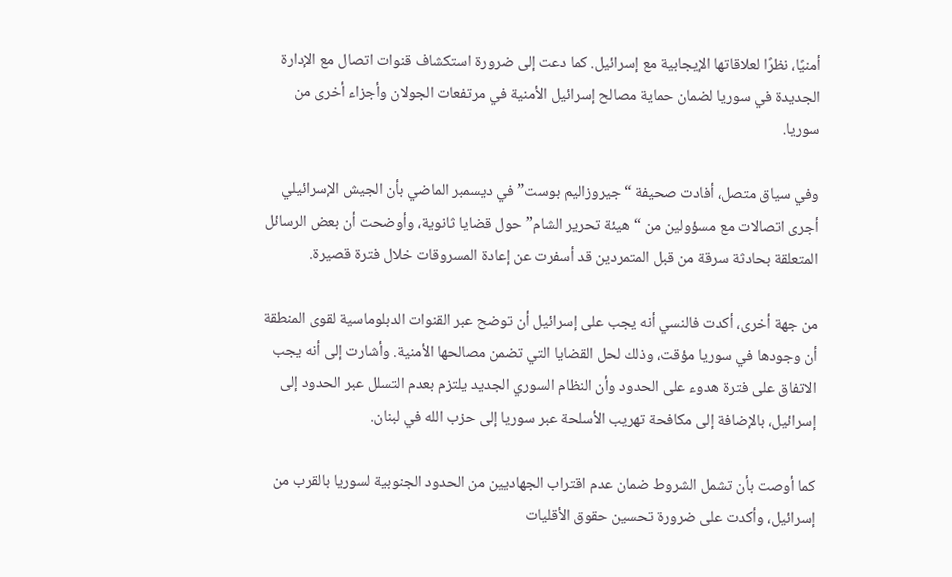أمنيًا، نظرًا لعلاقاتها الإيجابية مع إسرائيل. كما دعت إلى ضرورة استكشاف قنوات اتصال مع الإدارة الجديدة في سوريا لضمان حماية مصالح إسرائيل الأمنية في مرتفعات الجولان وأجزاء أخرى من سوريا.

وفي سياق متصل، أفادت صحيفة “جيروزاليم بوست” في ديسمبر الماضي بأن الجيش الإسرائيلي أجرى اتصالات مع مسؤولين من “هيئة تحرير الشام” حول قضايا ثانوية، وأوضحت أن بعض الرسائل المتعلقة بحادثة سرقة من قبل المتمردين قد أسفرت عن إعادة المسروقات خلال فترة قصيرة.

من جهة أخرى، أكدت فالنسي أنه يجب على إسرائيل أن توضح عبر القنوات الدبلوماسية لقوى المنطقة أن وجودها في سوريا مؤقت، وذلك لحل القضايا التي تضمن مصالحها الأمنية. وأشارت إلى أنه يجب الاتفاق على فترة هدوء على الحدود وأن النظام السوري الجديد يلتزم بعدم التسلل عبر الحدود إلى إسرائيل، بالإضافة إلى مكافحة تهريب الأسلحة عبر سوريا إلى حزب الله في لبنان.

كما أوصت بأن تشمل الشروط ضمان عدم اقتراب الجهاديين من الحدود الجنوبية لسوريا بالقرب من إسرائيل، وأكدت على ضرورة تحسين حقوق الأقليات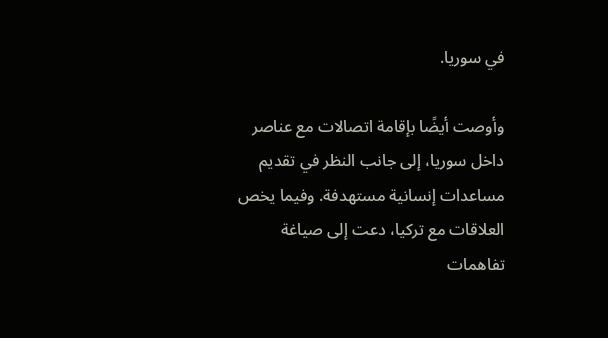في سوريا.

وأوصت أيضًا بإقامة اتصالات مع عناصر داخل سوريا، إلى جانب النظر في تقديم مساعدات إنسانية مستهدفة. وفيما يخص العلاقات مع تركيا، دعت إلى صياغة تفاهمات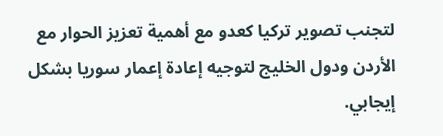لتجنب تصوير تركيا كعدو مع أهمية تعزيز الحوار مع الأردن ودول الخليج لتوجيه إعادة إعمار سوريا بشكل إيجابي.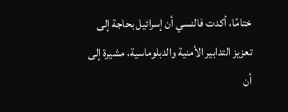ختامًا، أكدت فالنسي أن إسرائيل بحاجة إلى تعزيز التدابير الأمنية والدبلوماسية، مشيرة إلى أن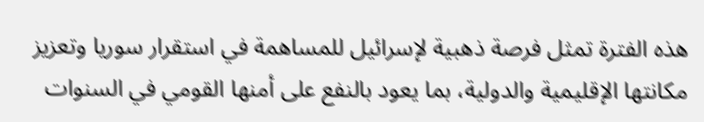هذه الفترة تمثل فرصة ذهبية لإسرائيل للمساهمة في استقرار سوريا وتعزيز مكانتها الإقليمية والدولية، بما يعود بالنفع على أمنها القومي في السنوات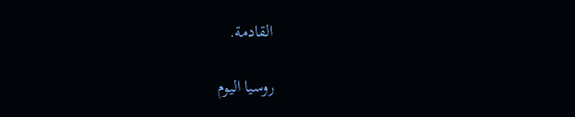القادمة.

روسيا اليوم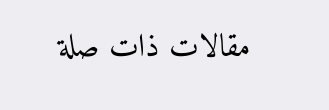مقالات ذات صلة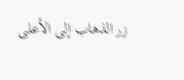زر الذهاب إلى الأعلى